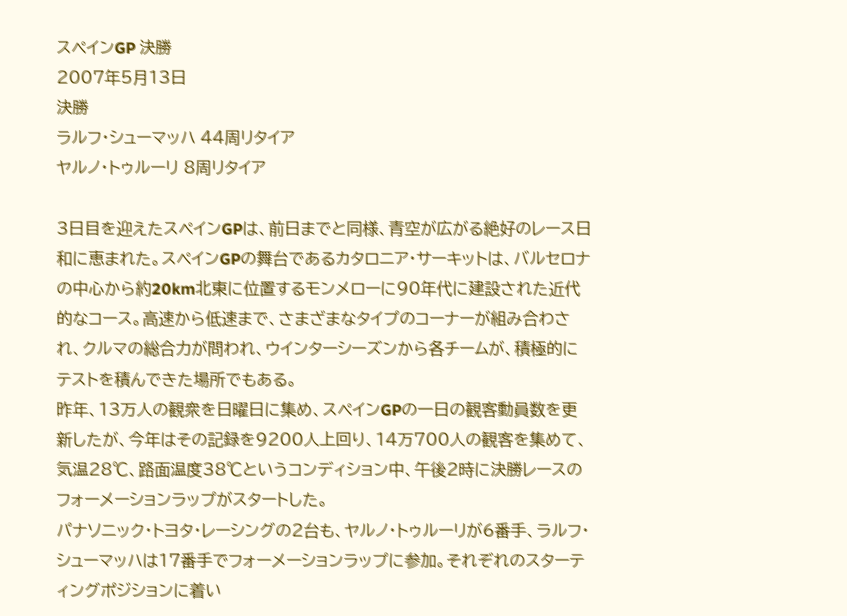スペインGP 決勝
2007年5月13日
決勝
ラルフ・シューマッハ 44周リタイア
ヤルノ・トゥルーリ 8周リタイア

3日目を迎えたスペインGPは、前日までと同様、青空が広がる絶好のレース日和に恵まれた。スペインGPの舞台であるカタロニア・サーキットは、バルセロナの中心から約20km北東に位置するモンメローに90年代に建設された近代的なコース。高速から低速まで、さまざまなタイプのコーナーが組み合わされ、クルマの総合力が問われ、ウインターシーズンから各チームが、積極的にテストを積んできた場所でもある。
昨年、13万人の観衆を日曜日に集め、スペインGPの一日の観客動員数を更新したが、今年はその記録を9200人上回り、14万700人の観客を集めて、気温28℃、路面温度38℃というコンディション中、午後2時に決勝レースのフォーメーションラップがスタートした。
パナソニック・トヨタ・レーシングの2台も、ヤルノ・トゥルーリが6番手、ラルフ・シューマッハは17番手でフォーメーションラップに参加。それぞれのスターティングポジションに着い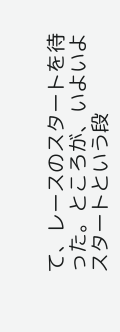て、レースのスタートを待った。ところが、いよいよスタートという段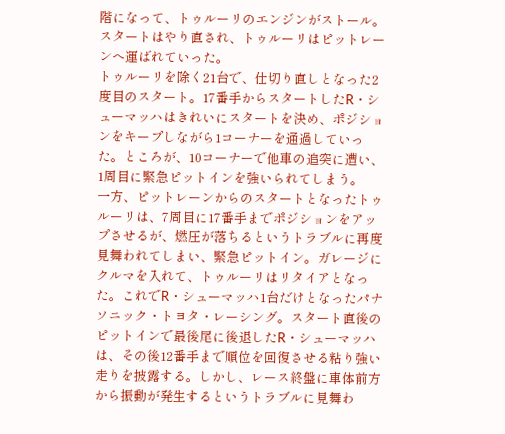階になって、トゥルーリのエンジンがストール。スタートはやり直され、トゥルーリはピットレーンへ運ばれていった。
トゥルーリを除く21台で、仕切り直しとなった2度目のスタート。17番手からスタートしたR・シューマッハはきれいにスタートを決め、ポジションをキープしながら1コーナーを通過していった。ところが、10コーナーで他車の追突に遭い、1周目に緊急ピットインを強いられてしまう。
一方、ピットレーンからのスタートとなったトゥルーリは、7周目に17番手までポジションをアップさせるが、燃圧が落ちるというトラブルに再度見舞われてしまい、緊急ピットイン。ガレージにクルマを入れて、トゥルーリはリタイアとなった。これでR・シューマッハ1台だけとなったパナソニック・トヨタ・レーシング。スタート直後のピットインで最後尾に後退したR・シューマッハは、その後12番手まで順位を回復させる粘り強い走りを披露する。しかし、レース終盤に車体前方から振動が発生するというトラブルに見舞わ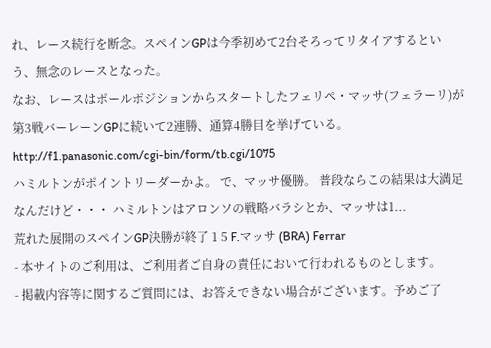れ、レース続行を断念。スペインGPは今季初めて2台そろってリタイアするという、無念のレースとなった。
なお、レースはポールポジションからスタートしたフェリペ・マッサ(フェラーリ)が第3戦バーレーンGPに続いて2連勝、通算4勝目を挙げている。
http://f1.panasonic.com/cgi-bin/form/tb.cgi/1075
ハミルトンがポイントリーダーかよ。 で、マッサ優勝。 普段ならこの結果は大満足なんだけど・・・ ハミルトンはアロンソの戦略バラシとか、マッサは1...
荒れた展開のスペインGP決勝が終了 1 5 F.マッサ (BRA) Ferrar
- 本サイトのご利用は、ご利用者ご自身の責任において行われるものとします。
- 掲載内容等に関するご質問には、お答えできない場合がございます。予めご了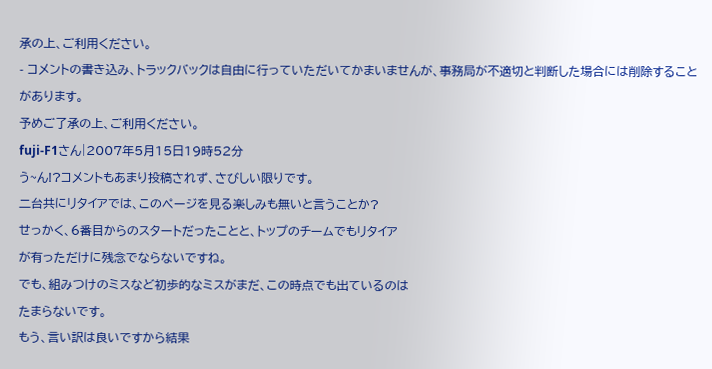承の上、ご利用ください。
- コメントの書き込み、トラックバックは自由に行っていただいてかまいませんが、事務局が不適切と判断した場合には削除することがあります。
予めご了承の上、ご利用ください。
fuji-F1さん|2007年5月15日19時52分
う~ん!?コメントもあまり投稿されず、さびしい限りです。
二台共にリタイアでは、このページを見る楽しみも無いと言うことか?
せっかく、6番目からのスタートだったことと、トップのチームでもリタイア
が有っただけに残念でならないですね。
でも、組みつけのミスなど初歩的なミスがまだ、この時点でも出ているのは
たまらないです。
もう、言い訳は良いですから結果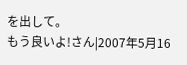を出して。
もう良いよ!さん|2007年5月16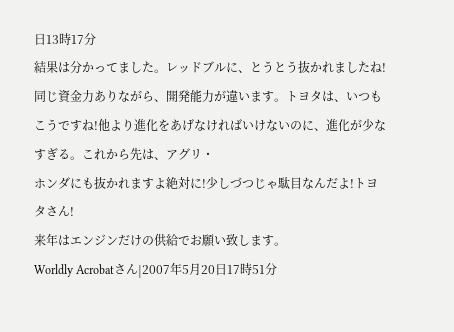日13時17分
結果は分かってました。レッドブルに、とうとう抜かれましたね!同じ資金力ありながら、開発能力が違います。トヨタは、いつもこうですね!他より進化をあげなければいけないのに、進化が少なすぎる。これから先は、アグリ・
ホンダにも抜かれますよ絶対に!少しづつじゃ駄目なんだよ!トヨタさん!
来年はエンジンだけの供給でお願い致します。
Worldly Acrobatさん|2007年5月20日17時51分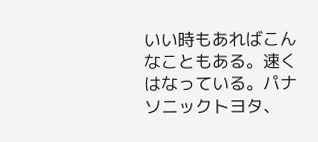いい時もあればこんなこともある。速くはなっている。パナソニックトヨタ、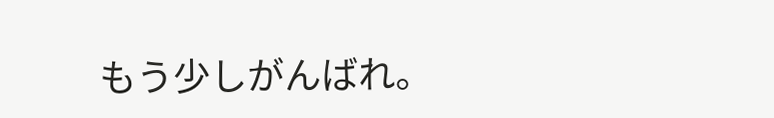もう少しがんばれ。